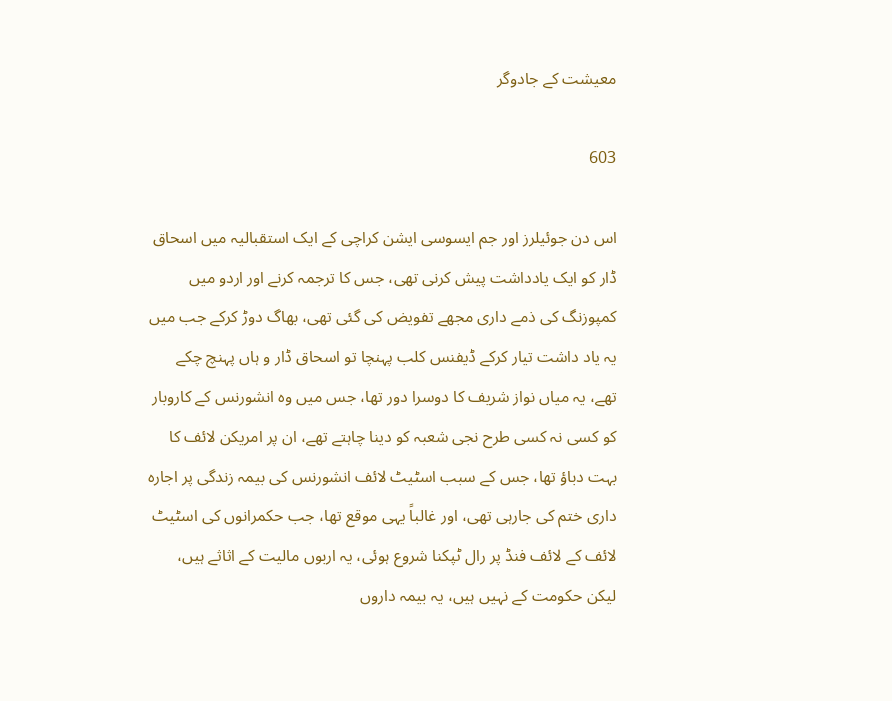معیشت کے جادوگر

603

اس دن جوئیلرز اور جم ایسوسی ایشن کراچی کے ایک استقبالیہ میں اسحاق ڈار کو ایک یادداشت پیش کرنی تھی، جس کا ترجمہ کرنے اور اردو میں کمپوزنگ کی ذمے داری مجھے تفویض کی گئی تھی، بھاگ دوڑ کرکے جب میں یہ یاد داشت تیار کرکے ڈیفنس کلب پہنچا تو اسحاق ڈار و ہاں پہنچ چکے تھے، یہ میاں نواز شریف کا دوسرا دور تھا، جس میں وہ انشورنس کے کاروبار کو کسی نہ کسی طرح نجی شعبہ کو دینا چاہتے تھے، ان پر امریکن لائف کا بہت دباؤ تھا، جس کے سبب اسٹیٹ لائف انشورنس کی بیمہ زندگی پر اجارہ داری ختم کی جارہی تھی، اور غالباً یہی موقع تھا، جب حکمرانوں کی اسٹیٹ لائف کے لائف فنڈ پر رال ٹپکنا شروع ہوئی، یہ اربوں مالیت کے اثاثے ہیں، لیکن حکومت کے نہیں ہیں، یہ بیمہ داروں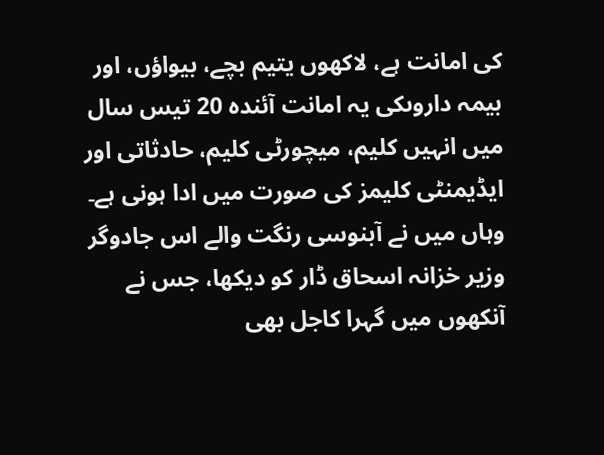کی امانت ہے، لاکھوں یتیم بچے، بیواؤں، اور بیمہ داروںکی یہ امانت آئندہ 20 تیس سال میں انہیں کلیم، میچورٹی کلیم، حادثاتی اور ایڈیمنٹی کلیمز کی صورت میں ادا ہونی ہے۔ وہاں میں نے آبنوسی رنگت والے اس جادوگر وزیر خزانہ اسحاق ڈار کو دیکھا، جس نے آنکھوں میں گہرا کاجل بھی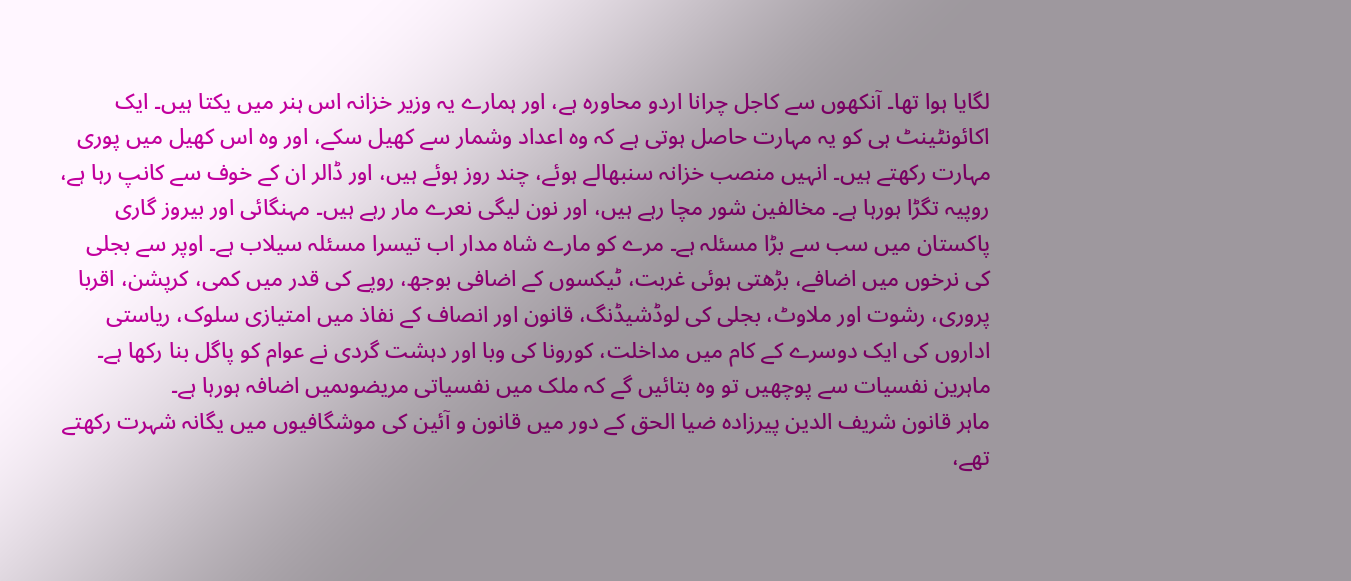لگایا ہوا تھا۔ آنکھوں سے کاجل چرانا اردو محاورہ ہے، اور ہمارے یہ وزیر خزانہ اس ہنر میں یکتا ہیں۔ ایک اکائونٹینٹ ہی کو یہ مہارت حاصل ہوتی ہے کہ وہ اعداد وشمار سے کھیل سکے، اور وہ اس کھیل میں پوری مہارت رکھتے ہیں۔ انہیں منصب خزانہ سنبھالے ہوئے، چند روز ہوئے ہیں، اور ڈالر ان کے خوف سے کانپ رہا ہے، روپیہ تگڑا ہورہا ہے۔ مخالفین شور مچا رہے ہیں، اور نون لیگی نعرے مار رہے ہیں۔ مہنگائی اور بیروز گاری پاکستان میں سب سے بڑا مسئلہ ہے۔ مرے کو مارے شاہ مدار اب تیسرا مسئلہ سیلاب ہے۔ اوپر سے بجلی کی نرخوں میں اضافے، بڑھتی ہوئی غربت، ٹیکسوں کے اضافی بوجھ، روپے کی قدر میں کمی، کرپشن، اقربا پروری، رشوت اور ملاوٹ، بجلی کی لوڈشیڈنگ، قانون اور انصاف کے نفاذ میں امتیازی سلوک، ریاستی اداروں کی ایک دوسرے کے کام میں مداخلت، کورونا کی وبا اور دہشت گردی نے عوام کو پاگل بنا رکھا ہے۔ ماہرین نفسیات سے پوچھیں تو وہ بتائیں گے کہ ملک میں نفسیاتی مریضوںمیں اضافہ ہورہا ہے۔
ماہر قانون شریف الدین پیرزادہ ضیا الحق کے دور میں قانون و آئین کی موشگافیوں میں یگانہ شہرت رکھتے تھے،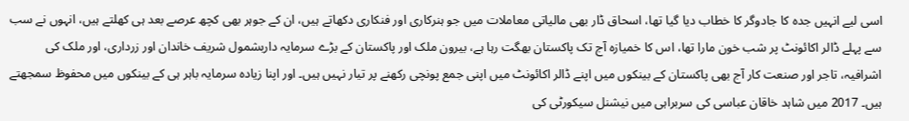اسی لیے انہیں جدہ کا جادوگر کا خطاب دیا گیا تھا، اسحاق ڈار بھی مالیاتی معاملات میں جو ہنرکاری اور فنکاری دکھاتے ہیں، ان کے جوہر بھی کچھ عرصے بعد ہی کھلتے ہیں، انہوں نے سب سے پہلے ڈالر اکائونٹ پر شب خون مارا تھا، اس کا خمیازہ آج تک پاکستان بھگت رہا ہے، بیرون ملک اور پاکستان کے بڑے سرمایہ داربشمول شریف خاندان اور زرداری، اور ملک کی اشرافیہ، تاجر اور صنعت کار آج بھی پاکستان کے بینکوں میں اپنے ڈالر اکائونٹ میں اپنی جمع پونچی رکھنے پر تیار نہیں ہیں۔ اور اپنا زیادہ سرمایہ باہر ہی کے بینکوں میں محفوظ سمجھتے ہیں۔ 2017 میں شاہد خاقان عباسی کی سربراہی میں نیشنل سیکورٹی کی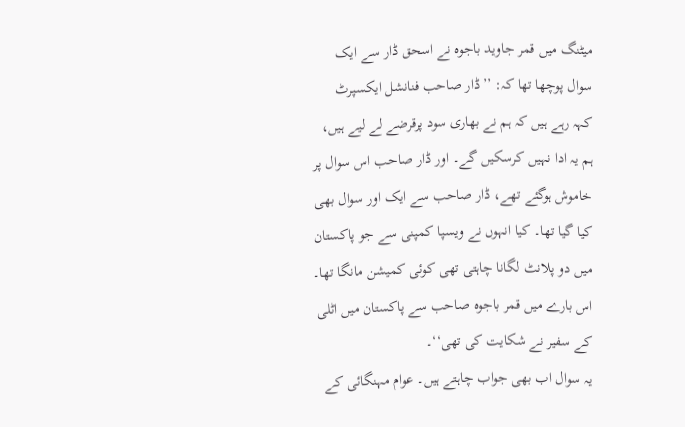میٹنگ میں قمر جاوید باجوہ نے اسحق ڈار سے ایک سوال پوچھا تھا کہ: ’’ڈار صاحب فنانشل ایکسپرٹ کہہ رہے ہیں کہ ہم نے بھاری سود پرقرضے لے لیے ہیں، ہم یہ ادا نہیں کرسکیں گے۔ اور ڈار صاحب اس سوال پر خاموش ہوگئے تھے، ڈار صاحب سے ایک اور سوال بھی کیا گیا تھا۔ کیا انہوں نے ویسپا کمپنی سے جو پاکستان میں دو پلانٹ لگانا چاہتی تھی کوئی کمیشن مانگا تھا۔ اس بارے میں قمر باجوہ صاحب سے پاکستان میں اٹلی کے سفیر نے شکایت کی تھی‘‘۔
یہ سوال اب بھی جواب چاہتے ہیں۔ عوام مہنگائی کے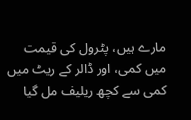مارے ہیں، پٹرول کی قیمت میں کمی، اور ڈالر کے ریٹ میں کمی سے کچھ ریلیف مل گیا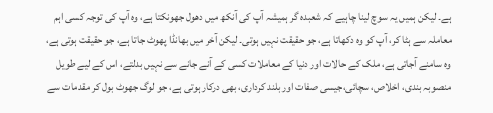ہے۔ لیکن ہمیں یہ سوچ لینا چاہیے کہ شعبدہ گر ہمیشہ آپ کی آنکھ میں دھول جھونکتا ہے، وہ آپ کی توجہ کسی اہم معاملہ سے ہٹا کر، آپ کو وہ دکھاتا ہے، جو حقیقت نہیں ہوتی۔ لیکن آخر میں بھانڈا پھوٹ جاتا ہے، جو حقیقت ہوتی ہے، وہ سامنے آجاتی ہے، ملک کے حالات اور دنیا کے معاملات کسی کے آنے جانے سے نہیں بدلتے، اس کے لیے طویل منصوبہ بندی، اخلاص، سچائی،جیسی صفات اور بلند کرداری، بھی درکار ہوتی ہے، جو لوگ جھوٹ بول کر مقدمات سے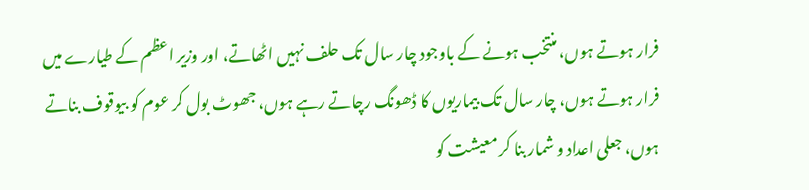فرار ہوتے ہوں، منتخب ہونے کے باوجود چار سال تک حلف نہیں اٹھاتے، اور وزیر اعظم کے طیارے میں فرار ہوتے ہوں، چار سال تک بیماریوں کا ڈھونگ رچاتے رہے ہوں، جھوٹ بول کر عوم کو بیوقوف بناتے ہوں، جعلی اعداد و شمار بنا کر معیشت کو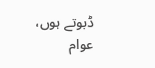ڈبوتے ہوں، عوام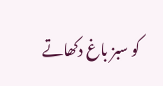کو سبز باغ دکھاتے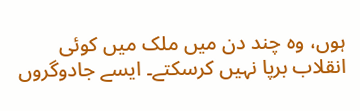ہوں، وہ چند دن میں ملک میں کوئی انقلاب برپا نہیں کرسکتے۔ ایسے جادوگروں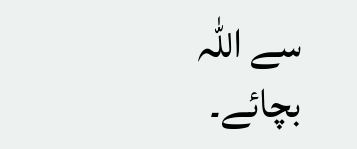سے اللہ بچائے۔